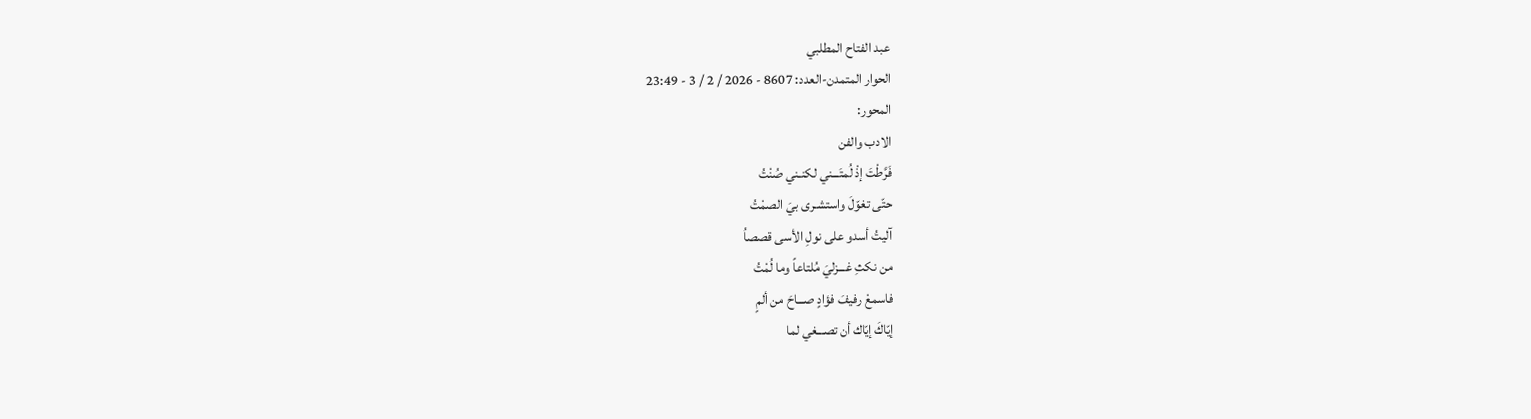عبد الفتاح المطلبي
الحوار المتمدن-العدد: 8607 - 2026 / 2 / 3 - 23:49
المحور:
الادب والفن
فَرَّطْتَ إذْ لُمتَـــني لكنـني صُنْتُ
حتّى تغوّلَ واستشـرى بيَ الصمْتُ
آليتُ أسدو على نولِ الأسى قصصاُ
من نكثِ غـــزليَ مُلتاعاً وما لُمْتُ
فاسمعْ رفيفَ فؤادٍ صـــاحَ من ألمٍ
إيّاكَ إيّاك أن تصـــغي لما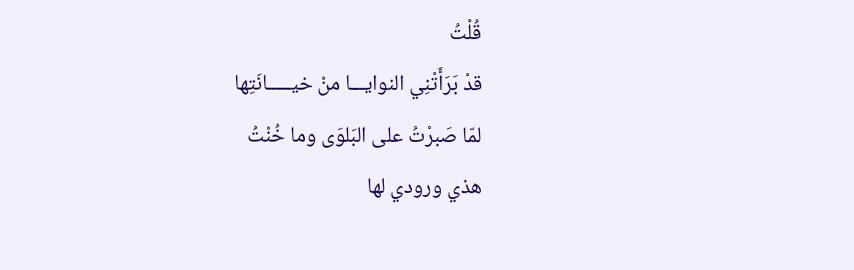قُلْتُ
قدْ بَرَأَتْنِي النوايـــا منْ خيـــــانَتِها
لمّا صَبرْتُ على البَلوَى وما خُنْتُ
هذي ورودي لها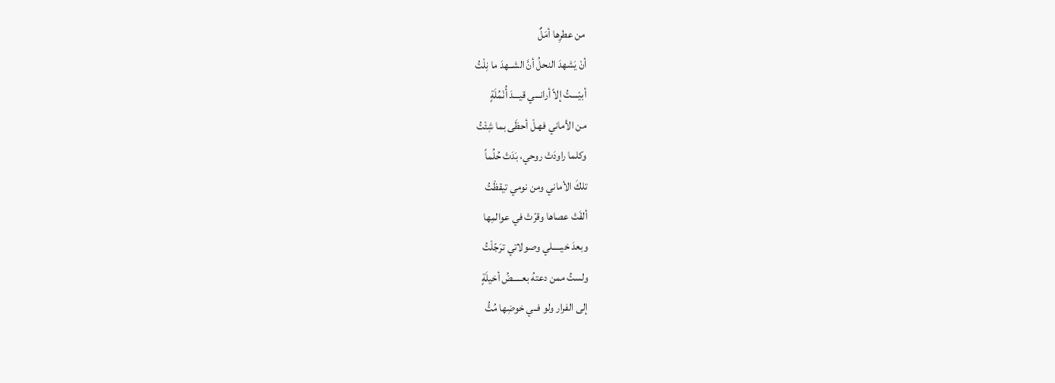من عطرِها أمَلٌ
أنْ يَشهدَ النحلُ أنَّ الشــهدَ ما نِلْتُ
أبيْــــتُ إلاّ أرانـــي قيـــدَ أُنْمُلَةٍ
من الأماني فهـلْ أحظَى بما شِئْتُ
وكلما راودَتْ روحي، بَدَتْ حُلُماً
تلكَ الأماني ومن نومي تيقظْتُ
ألقَتْ عصاها وقرّتْ في عوالمِها
وبعدَ خيـــــلي وصولاتي ترَجّلْتُ
ولستُ ممن دعتهُ بعـــــضُ أخيلَةٍ
إلى الفرار ولو فــي خوضِها مُتُّ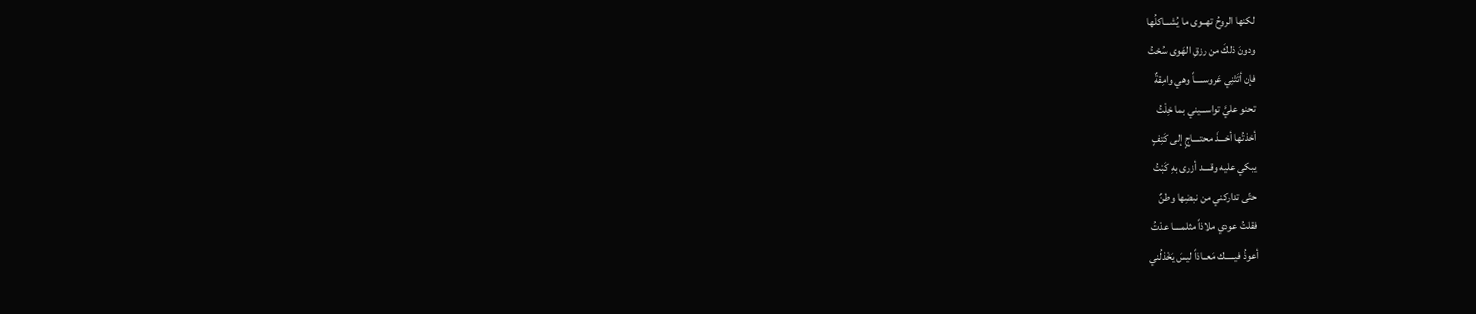لكنها الروحُ تهــوى ما يُشـــاكلُها
ودونَ ذلكَ من رزقِ الهَوى سُحْتُ
فإن أتَتْنِي عَروســـــاً وهي وامِقةٌ
تحنو عليَّ تواســـيني بما خِلْتُ
أخذتُها أخـــذَ محتــــاجٍ إلى كَتِفٍ
يبكي عليه وقــــد أزرى بهِ كَبْتُ
حتّى تداركني من نبضِها وطنٌ
فقلتُ عودي ملاذاً مثلمــــا عدْتُ
أعوذُ فيـــــك مَعــاذاً ليسَ يَخْذلُني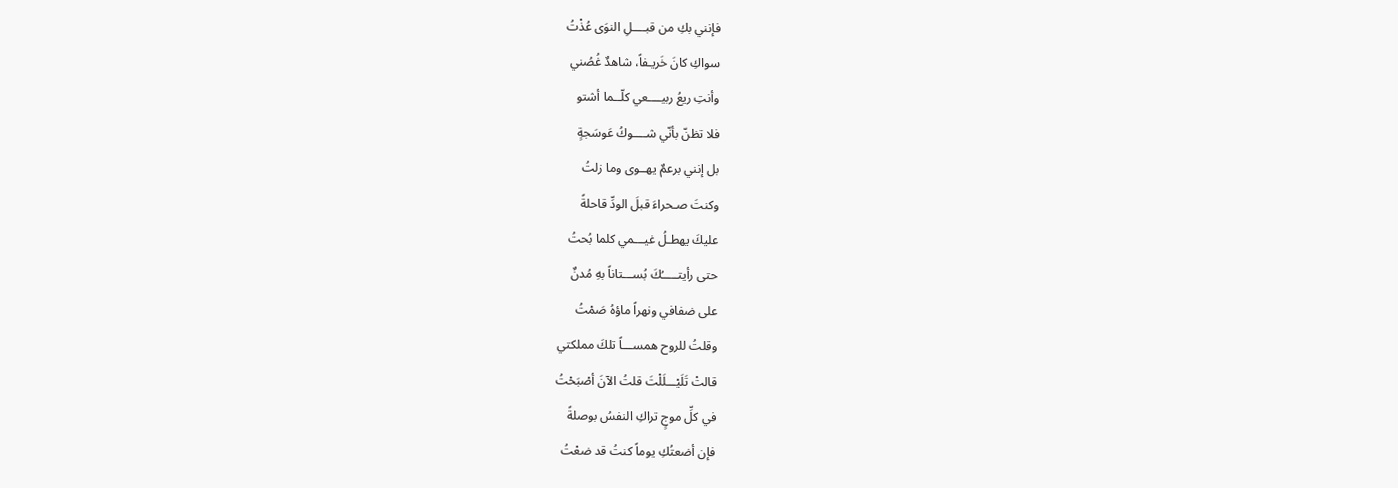فإنني بكِ من قبــــلِ النوَى عُذْتُ
سواكِ كانَ خَريـفاً، شاهدٌ غُصُني
وأنتِ ريعُ ربيــــعي كلّــما أشتو
فلا تظنّ بأنّي شــــوكُ عَوسَجةٍ
بل إنني برعمٌ يهــوى وما زلتُ
وكنتَ صـحراءَ قبلَ الودِّ قاحلةً
عليكَ يهطـلُ غيـــمي كلما بُحتُ
حتى رأيتـــــُكَ بُســـتاناً بهِ مُدنٌ
على ضفافي ونهراً ماؤهُ صَمْتُ
وقلتُ للروح همســـاً تلكَ مملكتي
قالتْ تَلَيْـــلَلْتَ قلتُ الآنَ أصْبَحْتُ
في كلِّ موجٍ تراكِ النفسُ بوصلةً
فإن أضعتُكِ يوماً كنتُ قد ضعْتُ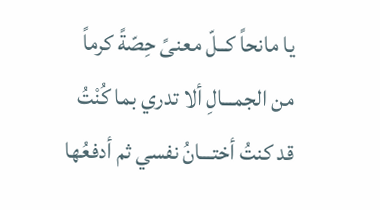يا مانحاً كــلّ معنىً حِصّةً كرماً
من الجمـــالِ ألا تدري بما كُنْتُ
قد كنتُ أختـــانُ نفسي ثم أدفعُها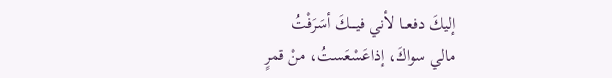إليكَ دفعــا لأني فيــــكَ أسَرَفْتُ
مالي سواكَ، إذاعَسْعَستُ، منْ قمرٍ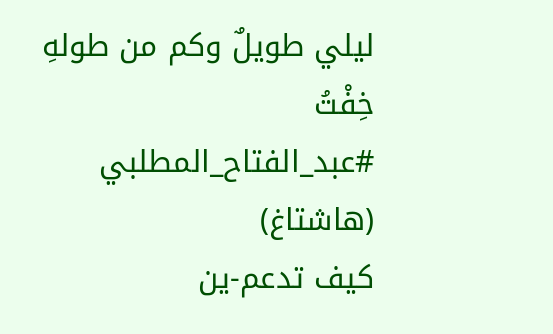ليلي طويلٌ وكم من طولهِ خِفْتُ
#عبد_الفتاح_المطلبي (هاشتاغ)
كيف تدعم-ين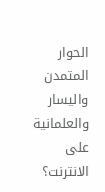الحوار المتمدن واليسار والعلمانية
على الانترنت؟